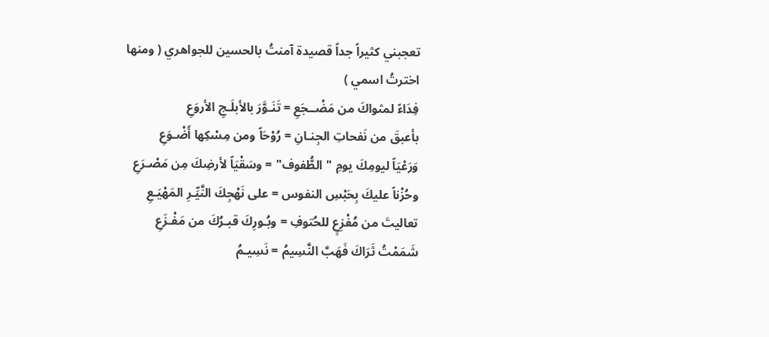تعجبني كثيراً جداً قصيدة آمنتُ بالحسين للجواهري ( ومنها اخترتُ اسمي )
فِدَاءً لمثواكَ من مَضْــجَعِ = تَنَـوَّرَ بالأبلَـجِ الأروَعِ
بأعبقَ من نَفحاتِ الجِنـانِ = رُوْحَاً ومن مِسْكِها أَضْـوَعِ
وَرَعْيَاً ليومِكَ يومِ "الطُّفوف" = وسَقْيَاً لأرضِكَ مِن مَصْـرَعِ
وحُزْناً عليكَ بِحَبْسِ النفوس = على نَهْجِكَ النَّيِّـرِ المَهْيَـعِ
تعاليتَ من مُفْزِعٍ للحُتوفِ = وبُـورِكَ قبـرُكَ من مَفْـزَعِ
شَمَمْتُ ثَرَاكَ فَهَبَّ النَّسِيمُ = نَسِيـمُ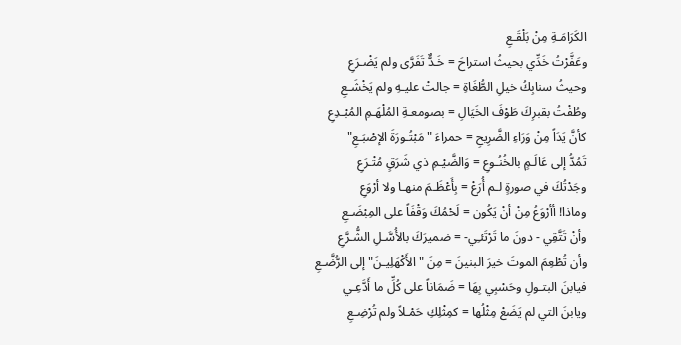الكَرَامَـةِ مِنْ بَلْقَـعِ
وعَفَّرْتُ خَدِّي بحيثُ استراحَ = خَـدٌّ تَفَرَّى ولم يَضْـرَعِ
وحيثُ سنابِكُ خيلِ الطُّغَاةِ = جالتْ عليـهِ ولم يَخْشَـعِ
وطُفْتُ بقبرِكَ طَوْفَ الخَيَالِ = بصومعـةِ المُلْهَـمِ المُبْـدِعِ
كأنَّ يَدَاً مِنْ وَرَاءِ الضَّرِيحِ = حمراءَ " مَبْتُـورَةَ الإصْبَـعِ"
تَمُدُّ إلى عَالَـمٍ بالخُنُـوعِ = وَالضَّيْـمِ ذي شَرَقٍ مُتْـرَعِ
وجَدْتُكَ في صورةٍ لـم أُرَعْ = بِأَعْظَـمَ منهـا ولا أرْوَعِ
وماذا! أأرْوَعُ مِنْ أنْ يَكُون = لَحْمُكَ وَقْفَاً على المِبْضَـعِ
وأنْ تَتَّقِي - دونَ ما تَرْتَئـِي- = ضميرَكَ بالأُسَّـلِ الشُّـرَّعِ
وأن تُطْعِمَ الموتَ خيرَ البنينَ = مِنَ "الأَكْهَلِيـنَ" إلى الرُّضَّـعِ
فيابنَ البتـولِ وحَسْبِي بِهَا = ضَمَاناً على كُلِّ ما أَدَّعِـي
ويابنَ التي لم يَضَعْ مِثْلُها = كمِثْلِكِ حَمْـلاً ولم تُرْضِـعِ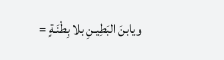ويابنَ البَطِيـنِ بلا بِطْنَـةٍ =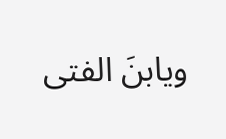ويابنَ الفتى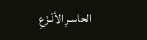الحاسـرِ الأنْـزَعِ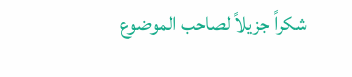شكراً جزيلاً لصاحب الموضوع